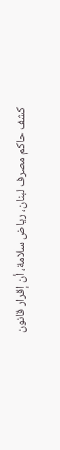كشف حاكم مصرف لبنان، رياض سلامة، أن إقرار قانون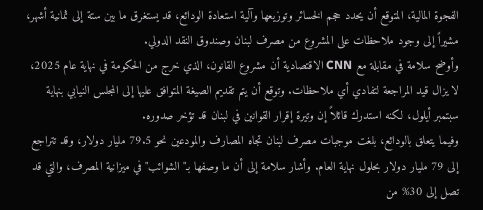الفجوة المالية، المتوقع أن يحدد حجم الخسائر وتوزيعها وآلية استعادة الودائع، قد يستغرق ما بين ستة إلى ثمانية أشهر، مشيراً إلى وجود ملاحظات على المشروع من مصرف لبنان وصندوق النقد الدولي.
وأوضح سلامة في مقابلة مع CNN الاقتصادية أن مشروع القانون، الذي خرج من الحكومة في نهاية عام 2025، لا يزال قيد المراجعة لتفادي أي ملاحظات. وتوقع أن يتم تقديم الصيغة المتوافق عليها إلى المجلس النيابي بنهاية سبتمبر أيلول، لكنه استدرك قائلاً إن وتيرة إقرار القوانين في لبنان قد تؤخر صدوره.
وفيما يتعلق بالودائع، بلغت موجبات مصرف لبنان تجاه المصارف والمودعين نحو 79.5 مليار دولار، وقد تتراجع إلى 79 مليار دولار بحلول نهاية العام. وأشار سلامة إلى أن ما وصفها بـ"الشوائب" في ميزانية المصرف، والتي قد تصل إلى 30% من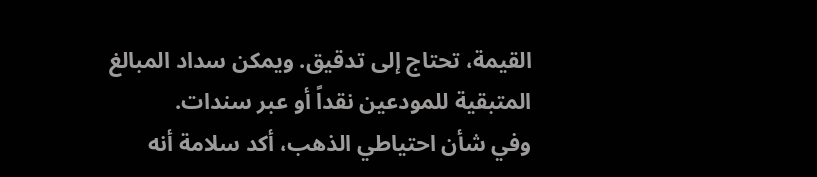القيمة، تحتاج إلى تدقيق. ويمكن سداد المبالغ المتبقية للمودعين نقداً أو عبر سندات.
وفي شأن احتياطي الذهب، أكد سلامة أنه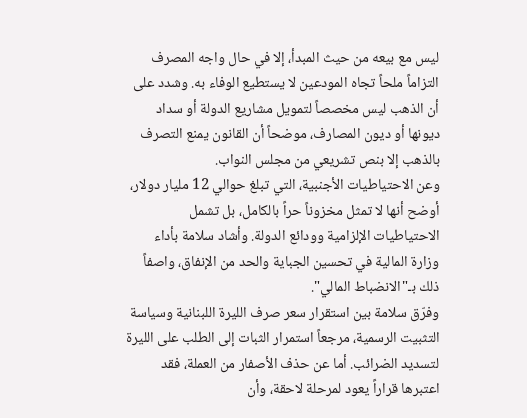ليس مع بيعه من حيث المبدأ، إلا في حال واجه المصرف التزاماً ملحاً تجاه المودعين لا يستطيع الوفاء به. وشدد على أن الذهب ليس مخصصاً لتمويل مشاريع الدولة أو سداد ديونها أو ديون المصارف، موضحاً أن القانون يمنع التصرف بالذهب إلا بنص تشريعي من مجلس النواب.
وعن الاحتياطيات الأجنبية، التي تبلغ حوالي 12 مليار دولار، أوضح أنها لا تمثل مخزوناً حراً بالكامل، بل تشمل الاحتياطيات الإلزامية وودائع الدولة. وأشاد سلامة بأداء وزارة المالية في تحسين الجباية والحد من الإنفاق، واصفاً ذلك بـ"الانضباط المالي".
وفرّق سلامة بين استقرار سعر صرف الليرة اللبنانية وسياسة التثبيت الرسمية، مرجعاً استمرار الثبات إلى الطلب على الليرة لتسديد الضرائب. أما عن حذف الأصفار من العملة، فقد اعتبرها قراراً يعود لمرحلة لاحقة، وأن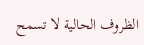الظروف الحالية لا تسمح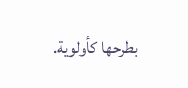بطرحها كأولوية.